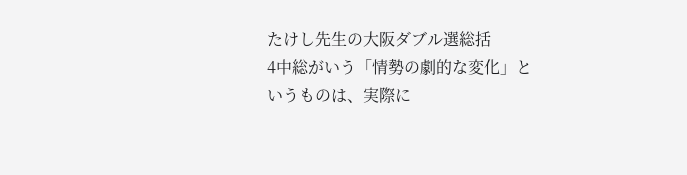たけし先生の大阪ダブル選総括
4中総がいう「情勢の劇的な変化」というものは、実際に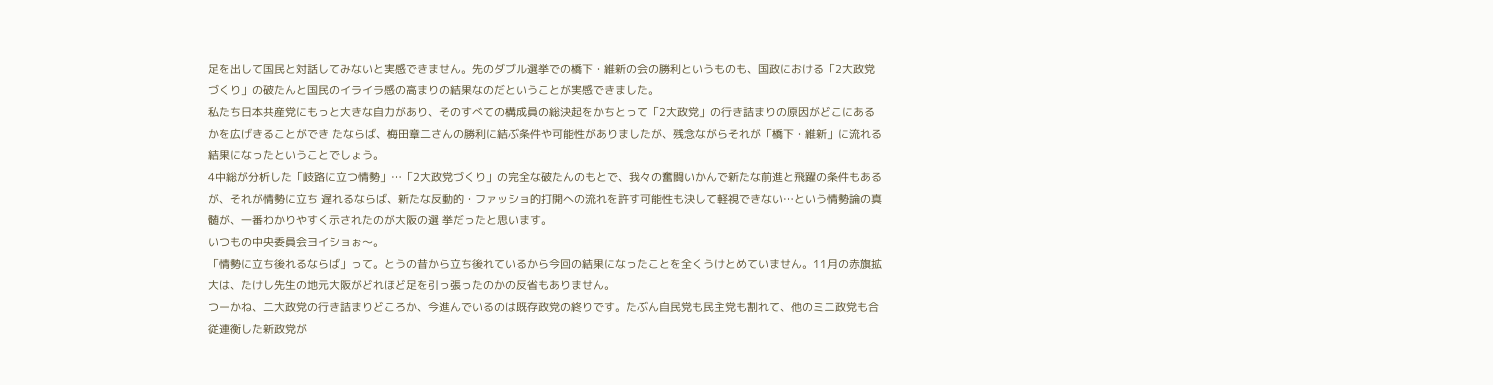足を出して国民と対話してみないと実感できません。先のダブル選挙での橋下・維新の会の勝利というものも、国政における「2大政党づくり」の破たんと国民のイライラ感の高まりの結果なのだということが実感できました。
私たち日本共産党にもっと大きな自力があり、そのすべての構成員の総決起をかちとって「2大政党」の行き詰まりの原因がどこにあるかを広げきることができ たならば、梅田章二さんの勝利に結ぶ条件や可能性がありましたが、残念ながらそれが「橋下・維新」に流れる結果になったということでしょう。
4中総が分析した「岐路に立つ情勢」…「2大政党づくり」の完全な破たんのもとで、我々の奮闘いかんで新たな前進と飛躍の条件もあるが、それが情勢に立ち 遅れるならば、新たな反動的・ファッショ的打開への流れを許す可能性も決して軽視できない…という情勢論の真髄が、一番わかりやすく示されたのが大阪の選 挙だったと思います。
いつもの中央委員会ヨイショぉ〜。
「情勢に立ち後れるならば」って。とうの昔から立ち後れているから今回の結果になったことを全くうけとめていません。11月の赤旗拡大は、たけし先生の地元大阪がどれほど足を引っ張ったのかの反省もありません。
つーかね、二大政党の行き詰まりどころか、今進んでいるのは既存政党の終りです。たぶん自民党も民主党も割れて、他のミニ政党も合従連衡した新政党が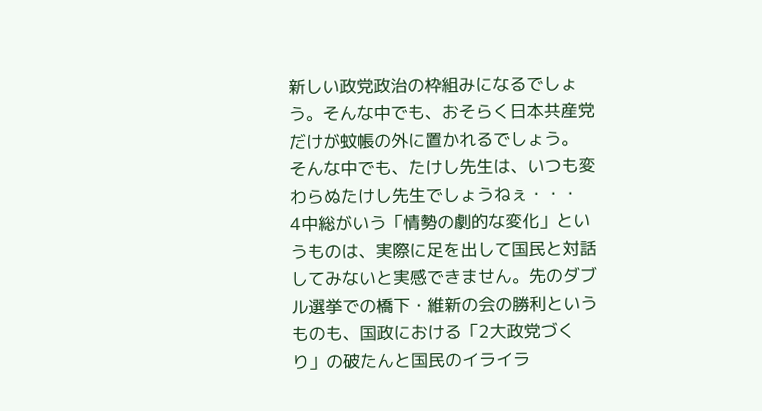新しい政党政治の枠組みになるでしょう。そんな中でも、おそらく日本共産党だけが蚊帳の外に置かれるでしょう。
そんな中でも、たけし先生は、いつも変わらぬたけし先生でしょうねぇ・・・
4中総がいう「情勢の劇的な変化」というものは、実際に足を出して国民と対話してみないと実感できません。先のダブル選挙での橋下・維新の会の勝利というものも、国政における「2大政党づくり」の破たんと国民のイライラ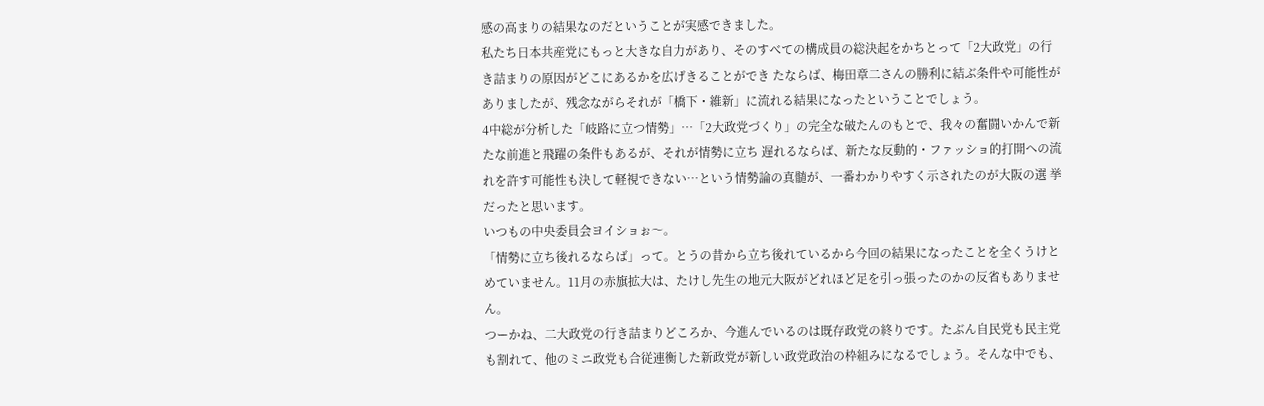感の高まりの結果なのだということが実感できました。
私たち日本共産党にもっと大きな自力があり、そのすべての構成員の総決起をかちとって「2大政党」の行き詰まりの原因がどこにあるかを広げきることができ たならば、梅田章二さんの勝利に結ぶ条件や可能性がありましたが、残念ながらそれが「橋下・維新」に流れる結果になったということでしょう。
4中総が分析した「岐路に立つ情勢」…「2大政党づくり」の完全な破たんのもとで、我々の奮闘いかんで新たな前進と飛躍の条件もあるが、それが情勢に立ち 遅れるならば、新たな反動的・ファッショ的打開への流れを許す可能性も決して軽視できない…という情勢論の真髄が、一番わかりやすく示されたのが大阪の選 挙だったと思います。
いつもの中央委員会ヨイショぉ〜。
「情勢に立ち後れるならば」って。とうの昔から立ち後れているから今回の結果になったことを全くうけとめていません。11月の赤旗拡大は、たけし先生の地元大阪がどれほど足を引っ張ったのかの反省もありません。
つーかね、二大政党の行き詰まりどころか、今進んでいるのは既存政党の終りです。たぶん自民党も民主党も割れて、他のミニ政党も合従連衡した新政党が新しい政党政治の枠組みになるでしょう。そんな中でも、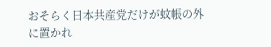おそらく日本共産党だけが蚊帳の外に置かれ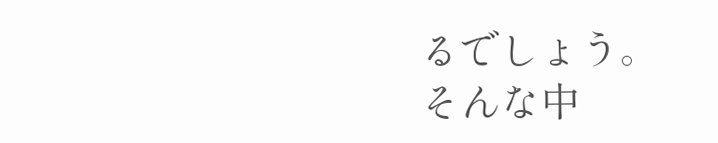るでしょう。
そんな中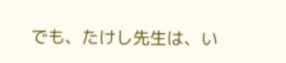でも、たけし先生は、い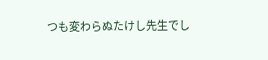つも変わらぬたけし先生でし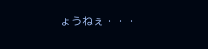ょうねぇ・・・